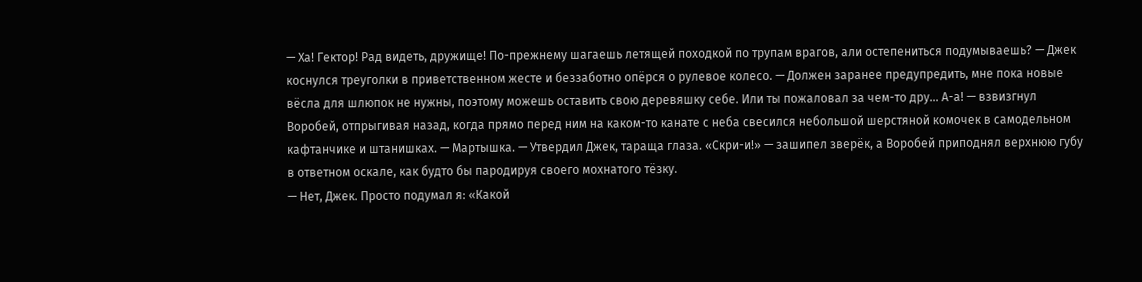— Ха! Гектор! Рад видеть, дружище! По-прежнему шагаешь летящей походкой по трупам врагов, али остепениться подумываешь? — Джек коснулся треуголки в приветственном жесте и беззаботно опёрся о рулевое колесо. — Должен заранее предупредить, мне пока новые вёсла для шлюпок не нужны, поэтому можешь оставить свою деревяшку себе. Или ты пожаловал за чем-то дру… А-а! — взвизгнул Воробей, отпрыгивая назад, когда прямо перед ним на каком-то канате с неба свесился небольшой шерстяной комочек в самодельном кафтанчике и штанишках. — Мартышка. — Утвердил Джек, тараща глаза. «Скри-и!» — зашипел зверёк, а Воробей приподнял верхнюю губу в ответном оскале, как будто бы пародируя своего мохнатого тёзку.
— Нет, Джек. Просто подумал я: «Какой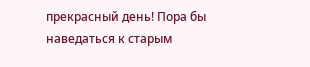прекрасный день! Пора бы наведаться к старым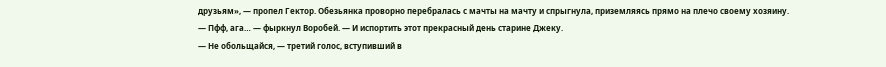друзьям», — пропел Гектор. Обезьянка проворно перебралась с мачты на мачту и спрыгнула, приземляясь прямо на плечо своему хозяину.
— Пфф, ага… — фыркнул Воробей. — И испортить этот прекрасный день старине Джеку.
— Не обольщайся, — третий голос, вступивший в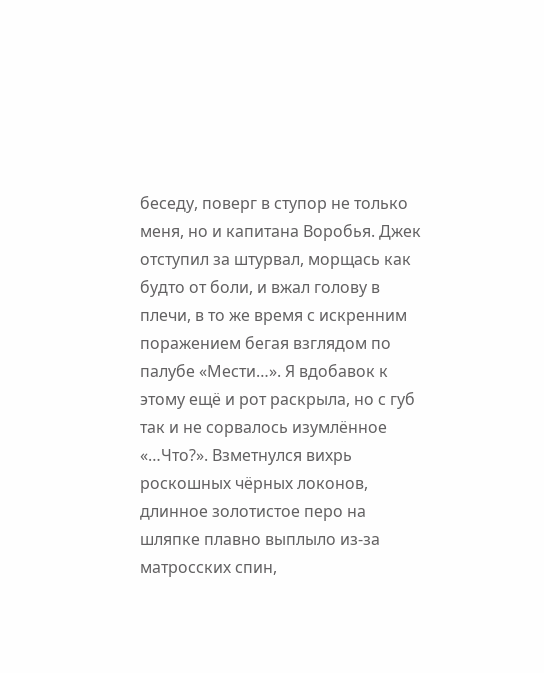беседу, поверг в ступор не только меня, но и капитана Воробья. Джек отступил за штурвал, морщась как будто от боли, и вжал голову в плечи, в то же время с искренним поражением бегая взглядом по палубе «Мести…». Я вдобавок к этому ещё и рот раскрыла, но с губ так и не сорвалось изумлённое «…Что?». Взметнулся вихрь роскошных чёрных локонов, длинное золотистое перо на шляпке плавно выплыло из-за матросских спин,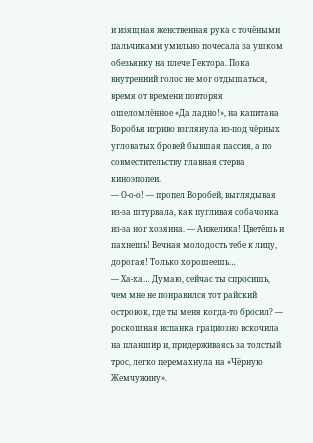и изящная женственная рука с точёными пальчиками умильно почесала за ушком обезьянку на плече Гектора. Пока внутренний голос не мог отдышаться, время от времени повторяя ошеломлённое «Да ладно!», на капитана Воробья игриво взглянула из-под чёрных угловатых бровей бывшая пассия, а по совместительству главная стерва киноэпопеи.
— О-о-о! — пропел Воробей, выглядывая из-за штурвала, как пугливая собачонка из-за ног хозяина. — Анжелика! Цветёшь и пахнешь! Вечная молодость тебе к лицу, дорогая! Только хорошеешь…
— Ха-ха… Думаю, сейчас ты спросишь, чем мне не понравился тот райский островок, где ты меня когда-то бросил? — роскошная испанка грациозно вскочила на планшир и, придерживаясь за толстый трос, легко перемахнула на «Чёрную Жемчужину».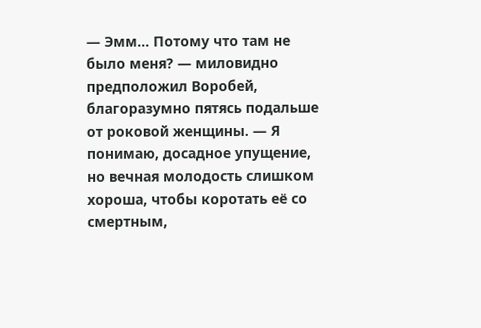— Эмм… Потому что там не было меня? — миловидно предположил Воробей, благоразумно пятясь подальше от роковой женщины. — Я понимаю, досадное упущение, но вечная молодость слишком хороша, чтобы коротать её со смертным,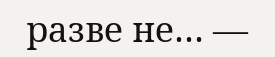разве не… —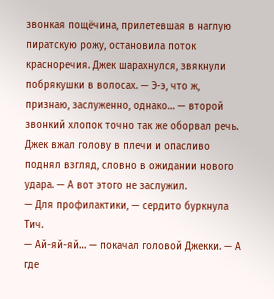звонкая пощёчина, прилетевшая в наглую пиратскую рожу, остановила поток красноречия. Джек шарахнулся, звякнули побрякушки в волосах. — Э-э, что ж, признаю, заслуженно, однако… — второй звонкий хлопок точно так же оборвал речь. Джек вжал голову в плечи и опасливо поднял взгляд, словно в ожидании нового удара. — А вот этого не заслужил.
— Для профилактики, — сердито буркнула Тич.
— Ай-яй-яй… — покачал головой Джекки. — А где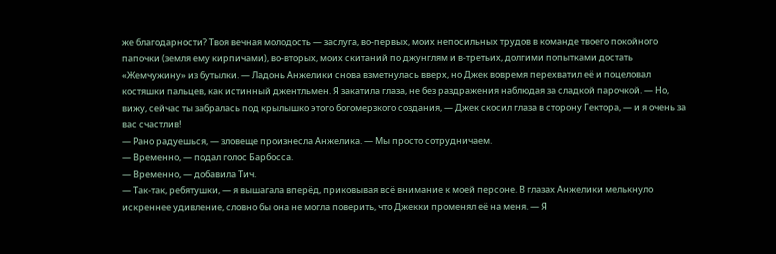же благодарности? Твоя вечная молодость — заслуга, во-первых, моих непосильных трудов в команде твоего покойного папочки (земля ему кирпичами), во-вторых, моих скитаний по джунглям и в-третьих, долгими попытками достать «Жемчужину» из бутылки. — Ладонь Анжелики снова взметнулась вверх, но Джек вовремя перехватил её и поцеловал костяшки пальцев, как истинный джентльмен. Я закатила глаза, не без раздражения наблюдая за сладкой парочкой. — Но, вижу, сейчас ты забралась под крылышко этого богомерзкого создания, — Джек скосил глаза в сторону Гектора, — и я очень за вас счастлив!
— Рано радуешься, — зловеще произнесла Анжелика. — Мы просто сотрудничаем.
— Временно, — подал голос Барбосса.
— Временно, — добавила Тич.
— Так-так, ребятушки, — я вышагала вперёд, приковывая всё внимание к моей персоне. В глазах Анжелики мелькнуло искреннее удивление, словно бы она не могла поверить, что Джекки променял её на меня. — Я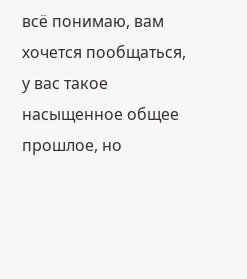всё понимаю, вам хочется пообщаться, у вас такое насыщенное общее прошлое, но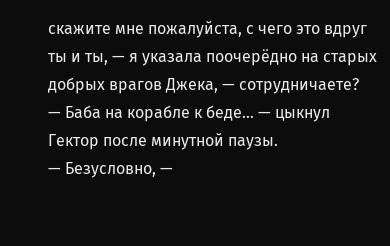скажите мне пожалуйста, с чего это вдруг ты и ты, — я указала поочерёдно на старых добрых врагов Джека, — сотрудничаете?
— Баба на корабле к беде… — цыкнул Гектор после минутной паузы.
— Безусловно, —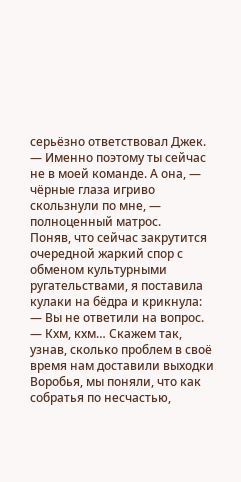серьёзно ответствовал Джек. — Именно поэтому ты сейчас не в моей команде. А она, — чёрные глаза игриво скользнули по мне, — полноценный матрос.
Поняв, что сейчас закрутится очередной жаркий спор с обменом культурными ругательствами, я поставила кулаки на бёдра и крикнула:
— Вы не ответили на вопрос.
— Кхм, кхм… Скажем так, узнав, сколько проблем в своё время нам доставили выходки Воробья, мы поняли, что как собратья по несчастью,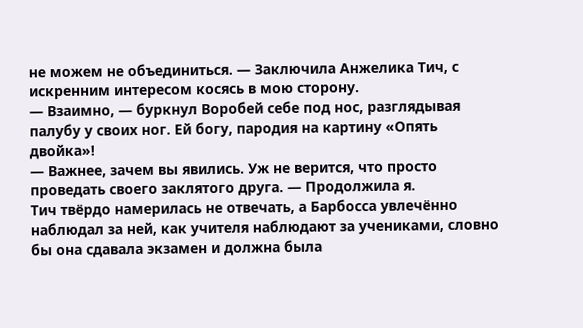не можем не объединиться. — Заключила Анжелика Тич, с искренним интересом косясь в мою сторону.
— Взаимно, — буркнул Воробей себе под нос, разглядывая палубу у своих ног. Ей богу, пародия на картину «Опять двойка»!
— Важнее, зачем вы явились. Уж не верится, что просто проведать своего заклятого друга. — Продолжила я.
Тич твёрдо намерилась не отвечать, а Барбосса увлечённо наблюдал за ней, как учителя наблюдают за учениками, словно бы она сдавала экзамен и должна была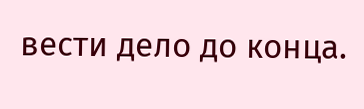вести дело до конца.